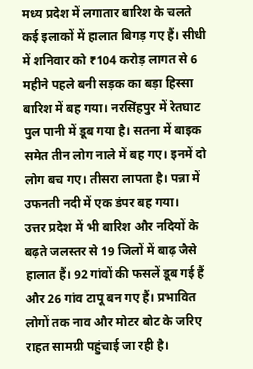मध्य प्रदेश में लगातार बारिश के चलते कई इलाकों में हालात बिगड़ गए हैं। सीधी में शनिवार को ₹104 करोड़ लागत से 6 महीने पहले बनी सड़क का बड़ा हिस्सा बारिश में बह गया। नरसिंहपुर में रेतघाट पुल पानी में डूब गया है। सतना में बाइक समेत तीन लोग नाले में बह गए। इनमें दो लोग बच गए। तीसरा लापता है। पन्ना में उफनती नदी में एक डंपर बह गया।
उत्तर प्रदेश में भी बारिश और नदियों के बढ़ते जलस्तर से 19 जिलों में बाढ़ जैसे हालात हैं। 92 गांवों की फसलें डूब गई हैं और 26 गांव टापू बन गए हैं। प्रभावित लोगों तक नाव और मोटर बोट के जरिए राहत सामग्री पहुंचाई जा रही है।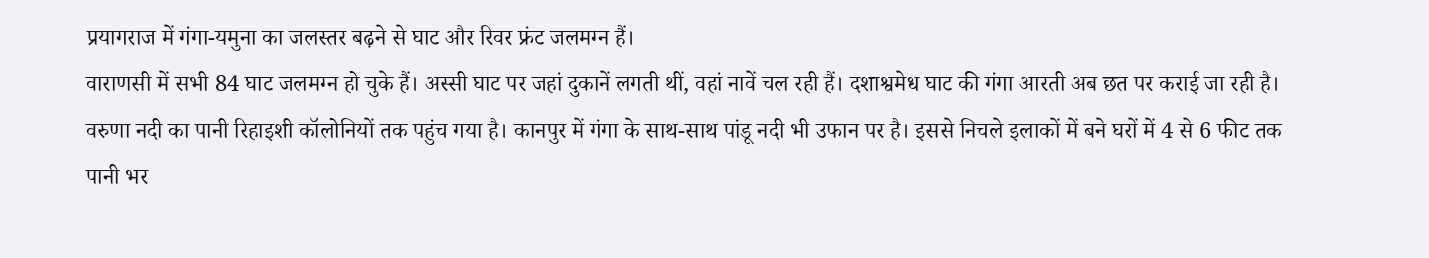प्रयागराज में गंगा-यमुना का जलस्तर बढ़ने से घाट और रिवर फ्रंट जलमग्न हैं।
वाराणसी में सभी 84 घाट जलमग्न हो चुके हैं। अस्सी घाट पर जहां दुकानें लगती थीं, वहां नावें चल रही हैं। दशाश्वमेध घाट की गंगा आरती अब छत पर कराई जा रही है। वरुणा नदी का पानी रिहाइशी कॉलोनियों तक पहुंच गया है। कानपुर में गंगा के साथ-साथ पांडू नदी भी उफान पर है। इससे निचले इलाकों में बने घरों में 4 से 6 फीट तक पानी भर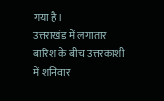गया है।
उत्तराखंड में लगातार बारिश के बीच उत्तरकाशी में शनिवार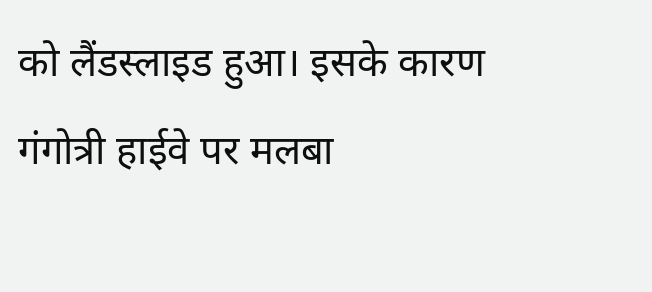को लैंडस्लाइड हुआ। इसके कारण गंगोत्री हाईवे पर मलबा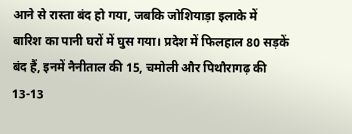आने से रास्ता बंद हो गया, जबकि जोशियाड़ा इलाके में बारिश का पानी घरों में घुस गया। प्रदेश में फिलहाल 80 सड़कें बंद हैं, इनमें नैनीताल की 15, चमोली और पिथौरागढ़ की 13-13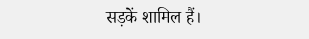सड़कें शामिल हैं।